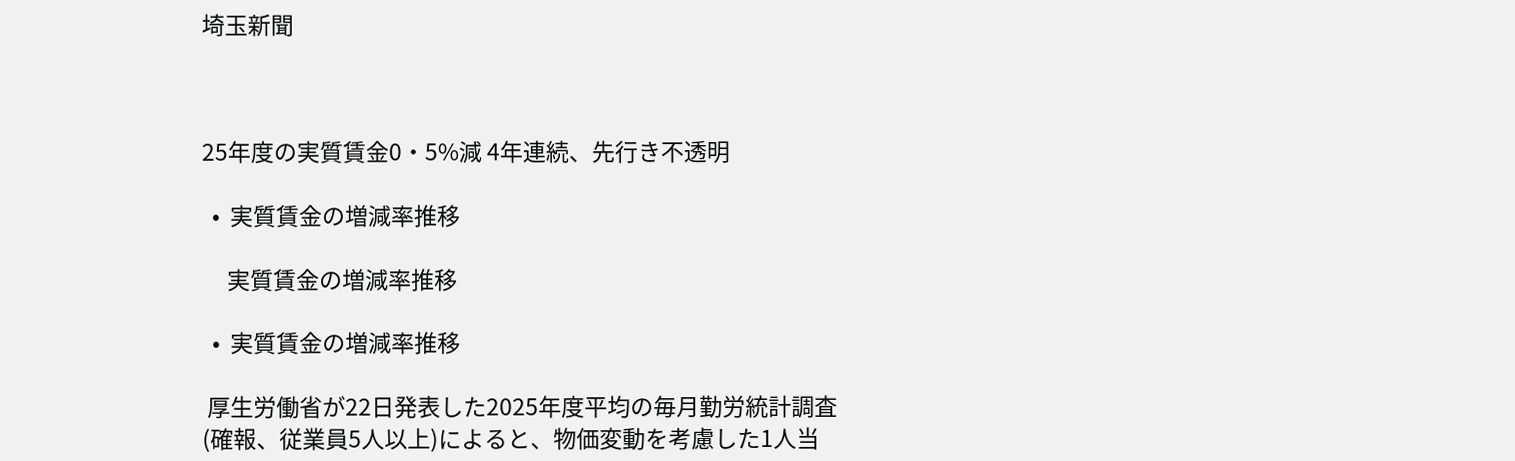埼玉新聞



25年度の実質賃金0・5%減 4年連続、先行き不透明

  •  実質賃金の増減率推移

     実質賃金の増減率推移

  •  実質賃金の増減率推移

 厚生労働省が22日発表した2025年度平均の毎月勤労統計調査(確報、従業員5人以上)によると、物価変動を考慮した1人当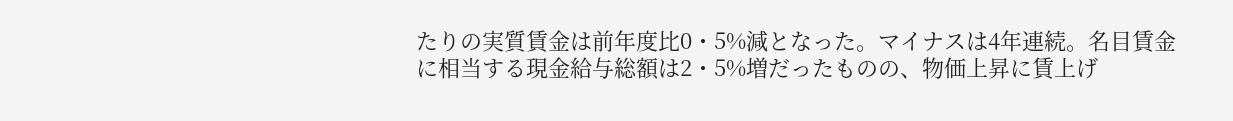たりの実質賃金は前年度比0・5%減となった。マイナスは4年連続。名目賃金に相当する現金給与総額は2・5%増だったものの、物価上昇に賃上げ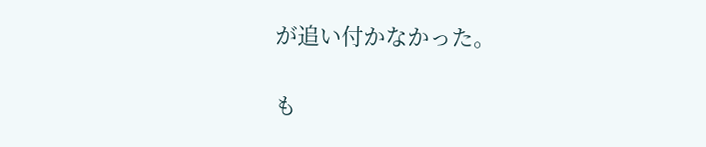が追い付かなかった。

も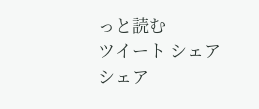っと読む
ツイート シェア シェア